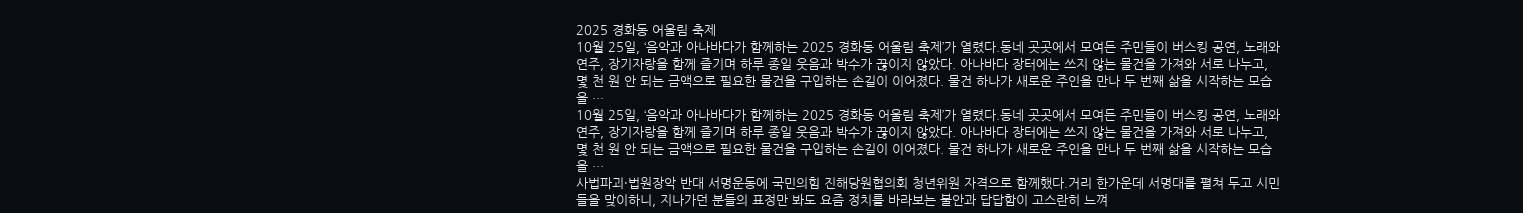2025 경화동 어울림 축제
10월 25일, ‘음악과 아나바다가 함께하는 2025 경화동 어울림 축제’가 열렸다.동네 곳곳에서 모여든 주민들이 버스킹 공연, 노래와 연주, 장기자랑을 함께 즐기며 하루 종일 웃음과 박수가 끊이지 않았다. 아나바다 장터에는 쓰지 않는 물건을 가져와 서로 나누고, 몇 천 원 안 되는 금액으로 필요한 물건을 구입하는 손길이 이어졌다. 물건 하나가 새로운 주인을 만나 두 번째 삶을 시작하는 모습을 …
10월 25일, ‘음악과 아나바다가 함께하는 2025 경화동 어울림 축제’가 열렸다.동네 곳곳에서 모여든 주민들이 버스킹 공연, 노래와 연주, 장기자랑을 함께 즐기며 하루 종일 웃음과 박수가 끊이지 않았다. 아나바다 장터에는 쓰지 않는 물건을 가져와 서로 나누고, 몇 천 원 안 되는 금액으로 필요한 물건을 구입하는 손길이 이어졌다. 물건 하나가 새로운 주인을 만나 두 번째 삶을 시작하는 모습을 …
사법파괴·법원장악 반대 서명운동에 국민의힘 진해당원협의회 청년위원 자격으로 함께했다.거리 한가운데 서명대를 펼쳐 두고 시민들을 맞이하니, 지나가던 분들의 표정만 봐도 요즘 정치를 바라보는 불안과 답답함이 고스란히 느껴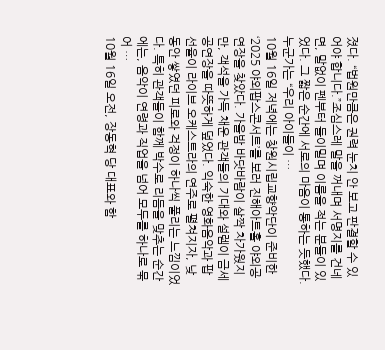졌다. “법원만큼은 권력 눈치 안 보고 판결할 수 있어야 합니다.”조심스레 말을 꺼내며 서명지를 건네면, 말없이 펜부터 들이밀며 이름을 적는 분들이 있었다. 그 짧은 순간에 서로의 마음이 통하는 듯했다. 누군가는 “우리 아이들이 …
10월 16일 저녁에는 창원시립교향악단이 준비한 ‘2025 야외팝스콘서트’를 보러 진해아트홀 야외공연장을 찾았다. 가을밤 바닷바람이 살짝 차가웠지만, 객석을 가득 채운 관객들의 기대와 설렘이 금세 공연장을 따뜻하게 덮었다. 익숙한 영화음악과 팝 선율이 라이브 오케스트라의 연주로 펼쳐지자, 낮 동안 쌓였던 피로와 걱정이 하나씩 풀리는 느낌이었다. 특히 관객들이 함께 박수로 리듬을 맞추는 순간에는, 음악이 연령과 직업을 넘어 모두를 하나로 묶어 …
10월 16일 오전, 장동혁 당 대표와 함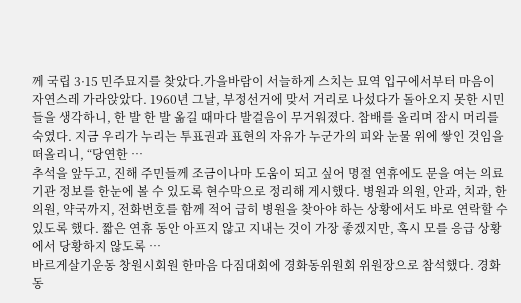께 국립 3·15 민주묘지를 찾았다.가을바람이 서늘하게 스치는 묘역 입구에서부터 마음이 자연스레 가라앉았다. 1960년 그날, 부정선거에 맞서 거리로 나섰다가 돌아오지 못한 시민들을 생각하니, 한 발 한 발 옮길 때마다 발걸음이 무거워졌다. 참배를 올리며 잠시 머리를 숙였다. 지금 우리가 누리는 투표권과 표현의 자유가 누군가의 피와 눈물 위에 쌓인 것임을 떠올리니, “당연한 …
추석을 앞두고, 진해 주민들께 조금이나마 도움이 되고 싶어 명절 연휴에도 문을 여는 의료기관 정보를 한눈에 볼 수 있도록 현수막으로 정리해 게시했다. 병원과 의원, 안과, 치과, 한의원, 약국까지, 전화번호를 함께 적어 급히 병원을 찾아야 하는 상황에서도 바로 연락할 수 있도록 했다. 짧은 연휴 동안 아프지 않고 지내는 것이 가장 좋겠지만, 혹시 모를 응급 상황에서 당황하지 않도록 …
바르게살기운동 창원시회원 한마음 다짐대회에 경화동위원회 위원장으로 참석했다. 경화동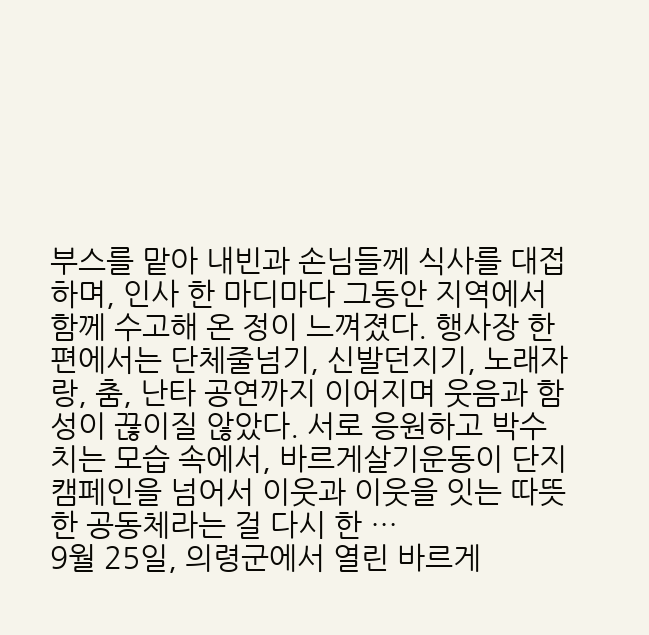부스를 맡아 내빈과 손님들께 식사를 대접하며, 인사 한 마디마다 그동안 지역에서 함께 수고해 온 정이 느껴졌다. 행사장 한편에서는 단체줄넘기, 신발던지기, 노래자랑, 춤, 난타 공연까지 이어지며 웃음과 함성이 끊이질 않았다. 서로 응원하고 박수 치는 모습 속에서, 바르게살기운동이 단지 캠페인을 넘어서 이웃과 이웃을 잇는 따뜻한 공동체라는 걸 다시 한 …
9월 25일, 의령군에서 열린 바르게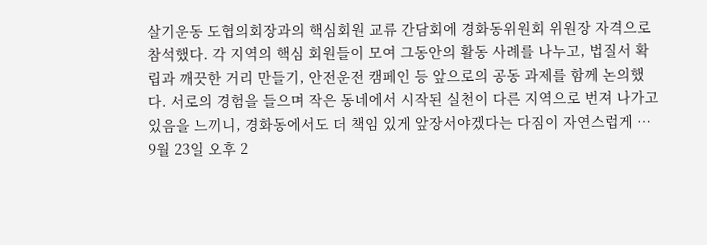살기운동 도협의회장과의 핵심회원 교류 간담회에 경화동위원회 위원장 자격으로 참석했다. 각 지역의 핵심 회원들이 모여 그동안의 활동 사례를 나누고, 법질서 확립과 깨끗한 거리 만들기, 안전운전 캠페인 등 앞으로의 공동 과제를 함께 논의했다. 서로의 경험을 들으며 작은 동네에서 시작된 실천이 다른 지역으로 번져 나가고 있음을 느끼니, 경화동에서도 더 책임 있게 앞장서야겠다는 다짐이 자연스럽게 …
9월 23일 오후 2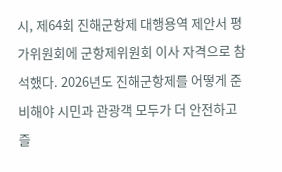시, 제64회 진해군항제 대행용역 제안서 평가위원회에 군항제위원회 이사 자격으로 참석했다. 2026년도 진해군항제를 어떻게 준비해야 시민과 관광객 모두가 더 안전하고 즐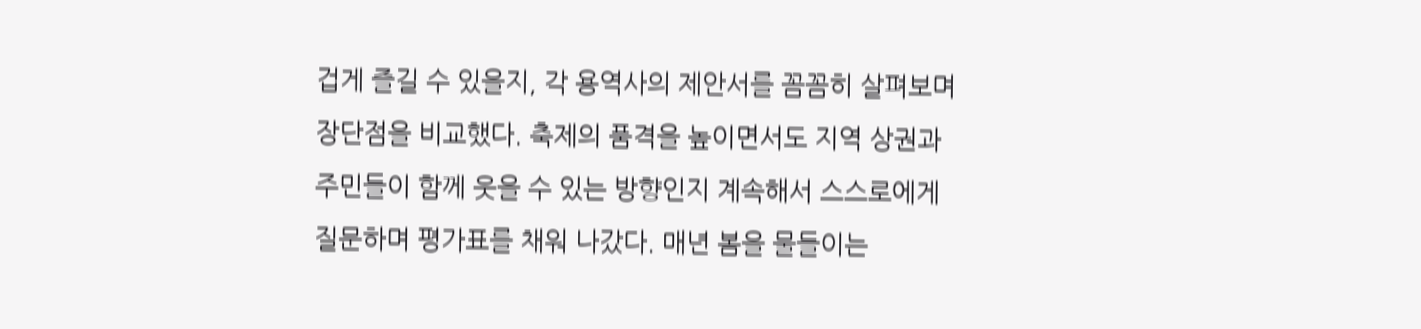겁게 즐길 수 있을지, 각 용역사의 제안서를 꼼꼼히 살펴보며 장단점을 비교했다. 축제의 품격을 높이면서도 지역 상권과 주민들이 함께 웃을 수 있는 방향인지 계속해서 스스로에게 질문하며 평가표를 채워 나갔다. 매년 봄을 물들이는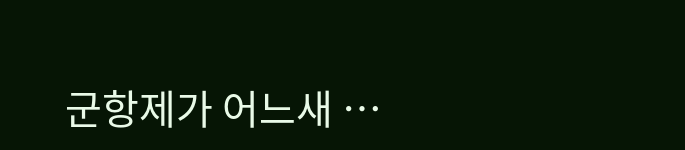군항제가 어느새 …